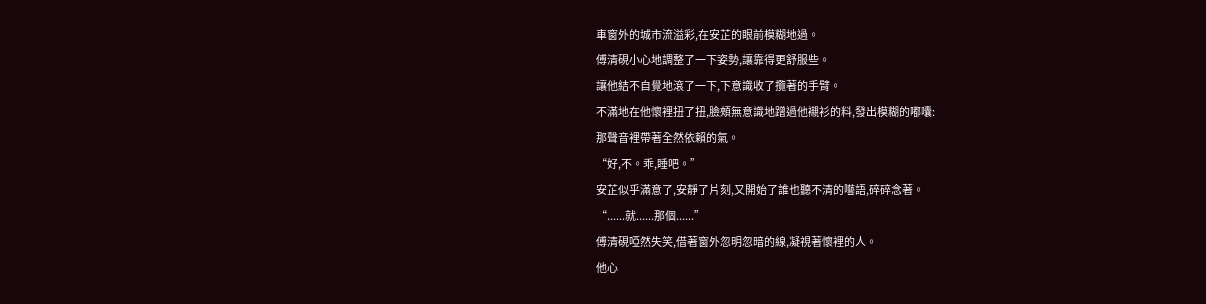車窗外的城市流溢彩,在安芷的眼前模糊地過。
傅清硯小心地調整了一下姿勢,讓靠得更舒服些。
讓他結不自覺地滾了一下,下意識收了攬著的手臂。
不滿地在他懷裡扭了扭,臉頰無意識地蹭過他襯衫的料,發出模糊的嘟囔:
那聲音裡帶著全然依賴的氣。
“好,不。乖,睡吧。”
安芷似乎滿意了,安靜了片刻,又開始了誰也聽不清的囈語,碎碎念著。
“......就......那個......”
傅清硯啞然失笑,借著窗外忽明忽暗的線,凝視著懷裡的人。
他心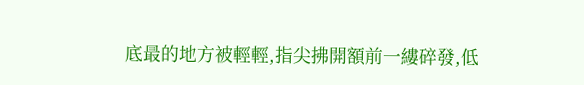底最的地方被輕輕,指尖拂開額前一縷碎發,低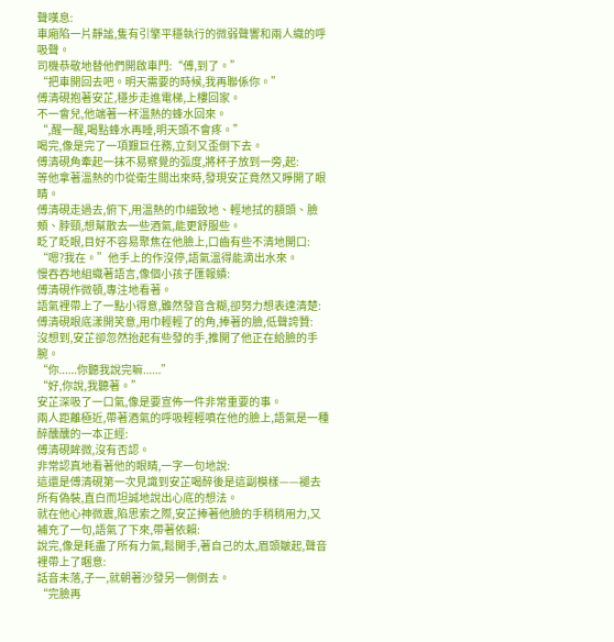聲嘆息:
車廂陷一片靜謐,隻有引擎平穩執行的微弱聲響和兩人織的呼吸聲。
司機恭敬地替他們開啟車門:“傅,到了。”
“把車開回去吧。明天需要的時候,我再聯係你。”
傅清硯抱著安芷,穩步走進電梯,上樓回家。
不一會兒,他端著一杯溫熱的蜂水回來。
“,醒一醒,喝點蜂水再睡,明天頭不會疼。”
喝完,像是完了一項艱巨任務,立刻又歪倒下去。
傅清硯角牽起一抹不易察覺的弧度,將杯子放到一旁,起:
等他拿著溫熱的巾從衛生間出來時,發現安芷竟然又睜開了眼睛。
傅清硯走過去,俯下,用溫熱的巾細致地、輕地拭的額頭、臉頰、脖頸,想幫散去一些酒氣,能更舒服些。
眨了眨眼,目好不容易聚焦在他臉上,口齒有些不清地開口:
“嗯?我在。”他手上的作沒停,語氣溫得能滴出水來。
慢吞吞地組織著語言,像個小孩子匯報績:
傅清硯作微頓,專注地看著。
語氣裡帶上了一點小得意,雖然發音含糊,卻努力想表達清楚:
傅清硯眼底漾開笑意,用巾輕輕了的角,捧著的臉,低聲誇贊:
沒想到,安芷卻忽然抬起有些發的手,推開了他正在給臉的手腕。
“你......你聽我說完嘛......”
“好,你說,我聽著。”
安芷深吸了一口氣,像是要宣佈一件非常重要的事。
兩人距離極近,帶著酒氣的呼吸輕輕噴在他的臉上,語氣是一種醉醺醺的一本正經:
傅清硯眸微,沒有否認。
非常認真地看著他的眼睛,一字一句地說:
這還是傅清硯第一次見識到安芷喝醉後是這副模樣——褪去所有偽裝,直白而坦誠地說出心底的想法。
就在他心神微震,陷思索之際,安芷捧著他臉的手稍稍用力,又補充了一句,語氣了下來,帶著依賴:
說完,像是耗盡了所有力氣,鬆開手,著自己的太,眉頭皺起,聲音裡帶上了睏意:
話音未落,子一,就朝著沙發另一側倒去。
“完臉再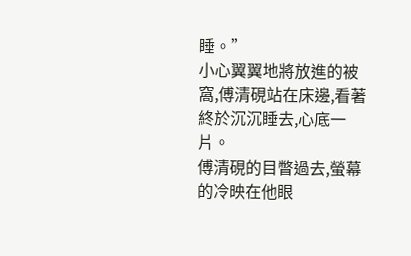睡。”
小心翼翼地將放進的被窩,傅清硯站在床邊,看著終於沉沉睡去,心底一片。
傅清硯的目瞥過去,螢幕的冷映在他眼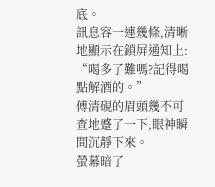底。
訊息容一連幾條,清晰地顯示在鎖屏通知上:
“喝多了難嗎?記得喝點解酒的。”
傅清硯的眉頭幾不可查地蹙了一下,眼神瞬間沉靜下來。
螢幕暗了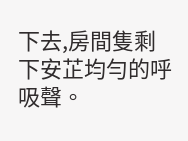下去,房間隻剩下安芷均勻的呼吸聲。